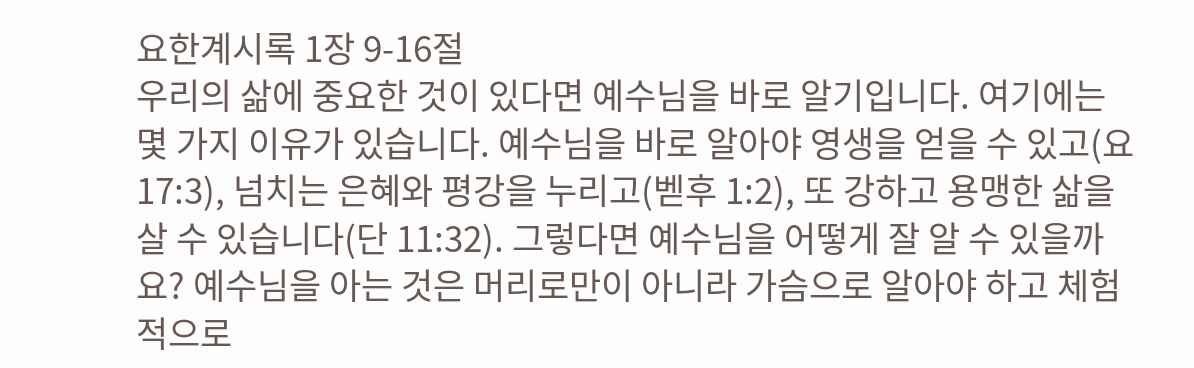요한계시록 1장 9-16절
우리의 삶에 중요한 것이 있다면 예수님을 바로 알기입니다. 여기에는 몇 가지 이유가 있습니다. 예수님을 바로 알아야 영생을 얻을 수 있고(요 17:3), 넘치는 은혜와 평강을 누리고(벧후 1:2), 또 강하고 용맹한 삶을 살 수 있습니다(단 11:32). 그렇다면 예수님을 어떻게 잘 알 수 있을까요? 예수님을 아는 것은 머리로만이 아니라 가슴으로 알아야 하고 체험적으로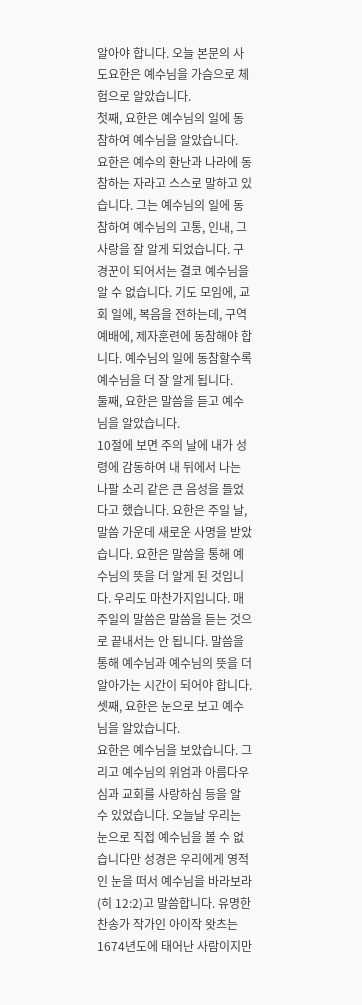알아야 합니다. 오늘 본문의 사도요한은 예수님을 가슴으로 체험으로 알았습니다.
첫째, 요한은 예수님의 일에 동참하여 예수님을 알았습니다.
요한은 예수의 환난과 나라에 동참하는 자라고 스스로 말하고 있습니다. 그는 예수님의 일에 동참하여 예수님의 고통, 인내, 그 사랑을 잘 알게 되었습니다. 구경꾼이 되어서는 결코 예수님을 알 수 없습니다. 기도 모임에, 교회 일에, 복음을 전하는데, 구역예배에, 제자훈련에 동참해야 합니다. 예수님의 일에 동참할수록 예수님을 더 잘 알게 됩니다.
둘째, 요한은 말씀을 듣고 예수님을 알았습니다.
10절에 보면 주의 날에 내가 성령에 감동하여 내 뒤에서 나는 나팔 소리 같은 큰 음성을 들었다고 했습니다. 요한은 주일 날, 말씀 가운데 새로운 사명을 받았습니다. 요한은 말씀을 통해 예수님의 뜻을 더 알게 된 것입니다. 우리도 마찬가지입니다. 매 주일의 말씀은 말씀을 듣는 것으로 끝내서는 안 됩니다. 말씀을 통해 예수님과 예수님의 뜻을 더 알아가는 시간이 되어야 합니다.
셋째, 요한은 눈으로 보고 예수님을 알았습니다.
요한은 예수님을 보았습니다. 그리고 예수님의 위엄과 아름다우심과 교회를 사랑하심 등을 알 수 있었습니다. 오늘날 우리는 눈으로 직접 예수님을 볼 수 없습니다만 성경은 우리에게 영적인 눈을 떠서 예수님을 바라보라(히 12:2)고 말씀합니다. 유명한 찬송가 작가인 아이작 왓츠는 1674년도에 태어난 사람이지만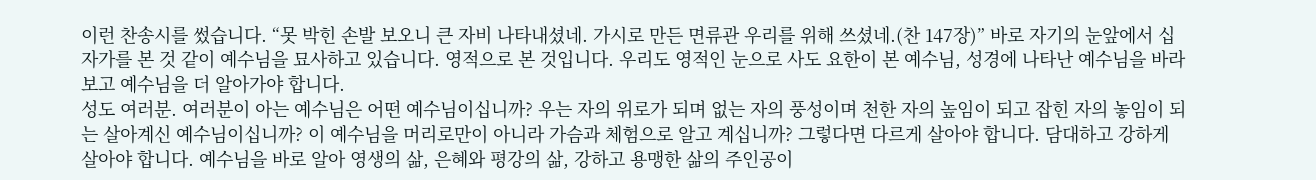이런 찬송시를 썼습니다. “못 박힌 손발 보오니 큰 자비 나타내셨네. 가시로 만든 면류관 우리를 위해 쓰셨네.(찬 147장)” 바로 자기의 눈앞에서 십자가를 본 것 같이 예수님을 묘사하고 있습니다. 영적으로 본 것입니다. 우리도 영적인 눈으로 사도 요한이 본 예수님, 성경에 나타난 예수님을 바라보고 예수님을 더 알아가야 합니다.
성도 여러분. 여러분이 아는 예수님은 어떤 예수님이십니까? 우는 자의 위로가 되며 없는 자의 풍성이며 천한 자의 높임이 되고 잡힌 자의 놓임이 되는 살아계신 예수님이십니까? 이 예수님을 머리로만이 아니라 가슴과 체험으로 알고 계십니까? 그렇다면 다르게 살아야 합니다. 담대하고 강하게 살아야 합니다. 예수님을 바로 알아 영생의 삶, 은혜와 평강의 삶, 강하고 용맹한 삶의 주인공이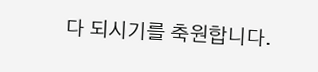다 되시기를 축원합니다.